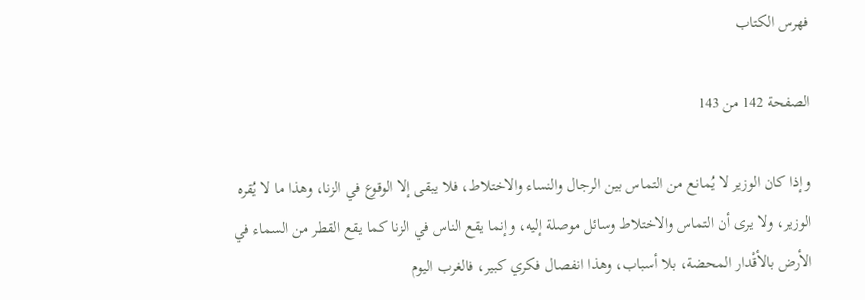فهرس الكتاب

الصفحة 142 من 143

وإذا كان الوزير لا يُمانع من التماس بين الرجال والنساء والاختلاط، فلا يبقى إلا الوقوع في الزنا، وهذا ما لا يُقره الوزير، ولا يرى أن التماس والاختلاط وسائل موصلة إليه، وإنما يقع الناس في الزنا كما يقع القطر من السماء في الأرض بالأقْدار المحضة، بلا أسباب، وهذا انفصال فكري كبير، فالغرب اليوم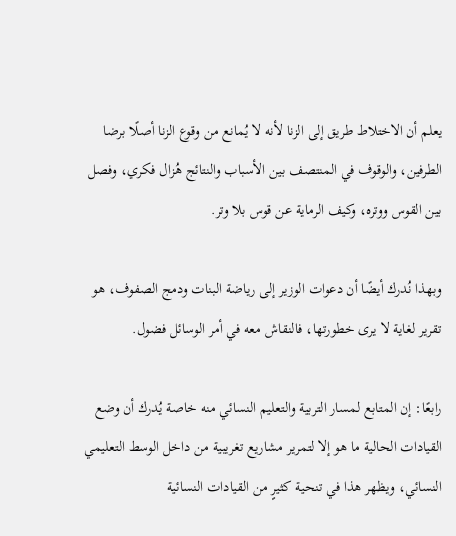يعلم أن الاختلاط طريق إلى الزنا لأنه لا يُمانع من وقوع الزنا أصلًا برضا الطرفين، والوقوف في المنتصف بين الأسباب والنتائج هُزال فكري، وفصل بين القوس ووتره، وكيف الرماية عن قوس بلا وتر.

وبهذا نُدرك أيضًا أن دعوات الوزير إلى رياضة البنات ودمج الصفوف، هو تقرير لغاية لا يرى خطورتها، فالنقاش معه في أمر الوسائل فضول.

رابعًا: إن المتابع لمسار التربية والتعليم النسائي منه خاصة يُدرك أن وضع القيادات الحالية ما هو إلا لتمرير مشاريع تغريبية من داخل الوسط التعليمي النسائي، ويظهر هذا في تنحية كثيرٍ من القيادات النسائية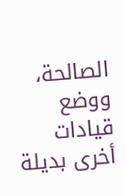الصالحة، ووضع قيادات أخرى بديلة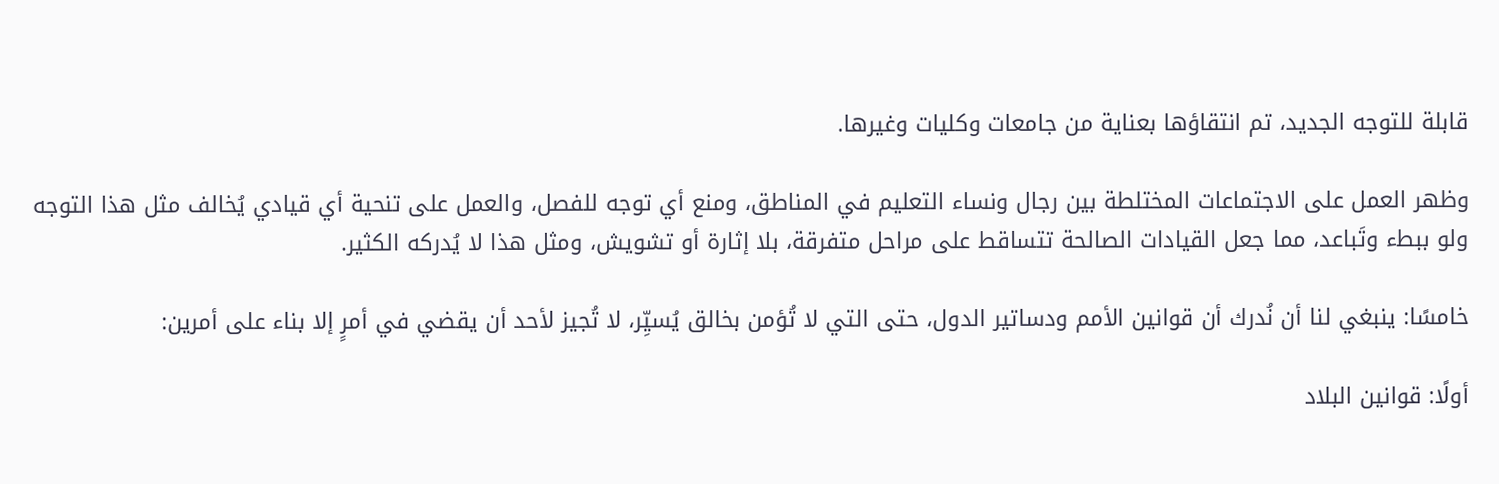قابلة للتوجه الجديد، تم انتقاؤها بعناية من جامعات وكليات وغيرها.

وظهر العمل على الاجتماعات المختلطة بين رجال ونساء التعليم في المناطق، ومنع أي توجه للفصل، والعمل على تنحية أي قيادي يُخالف مثل هذا التوجه ولو ببطء وتَباعد، مما جعل القيادات الصالحة تتساقط على مراحل متفرقة، بلا إثارة أو تشويش، ومثل هذا لا يُدركه الكثير.

خامسًا: ينبغي لنا أن نُدرك أن قوانين الأمم ودساتير الدول، حتى التي لا تُؤمن بخالق يُسيِّر، لا تُجيز لأحد أن يقضي في أمرٍ إلا بناء على أمرين:

أولًا: قوانين البلاد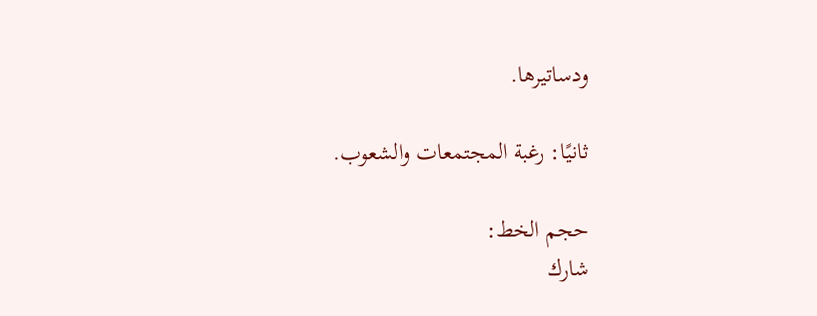ودساتيرها.

ثانيًا: رغبة المجتمعات والشعوب.

حجم الخط:
شارك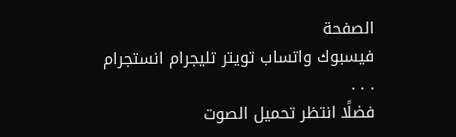الصفحة
فيسبوك واتساب تويتر تليجرام انستجرام
. . .
فضلًا انتظر تحميل الصوت